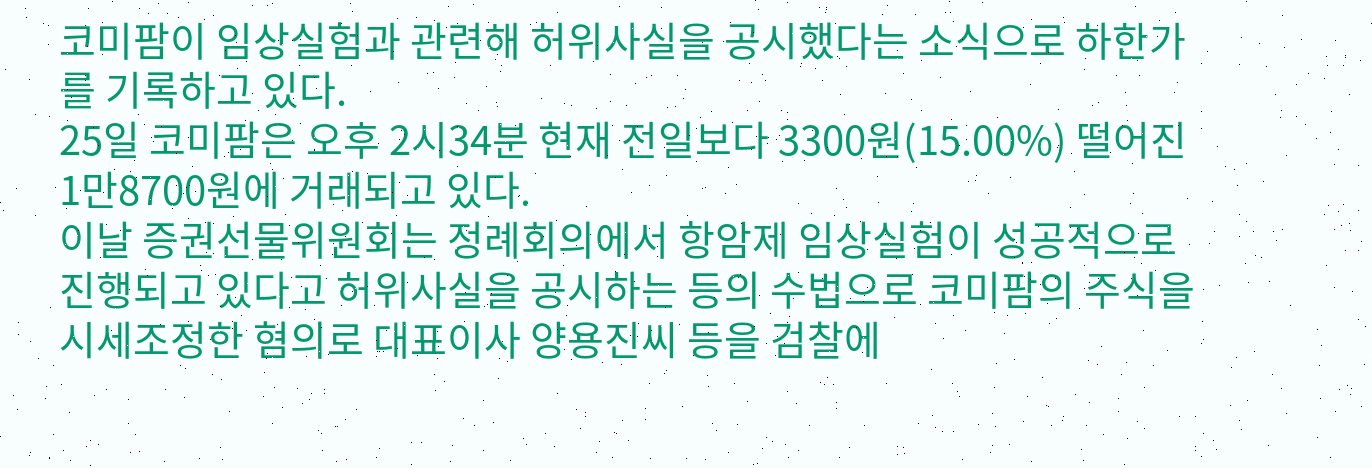코미팜이 임상실험과 관련해 허위사실을 공시했다는 소식으로 하한가를 기록하고 있다.
25일 코미팜은 오후 2시34분 현재 전일보다 3300원(15.00%) 떨어진 1만8700원에 거래되고 있다.
이날 증권선물위원회는 정례회의에서 항암제 임상실험이 성공적으로 진행되고 있다고 허위사실을 공시하는 등의 수법으로 코미팜의 주식을 시세조정한 혐의로 대표이사 양용진씨 등을 검찰에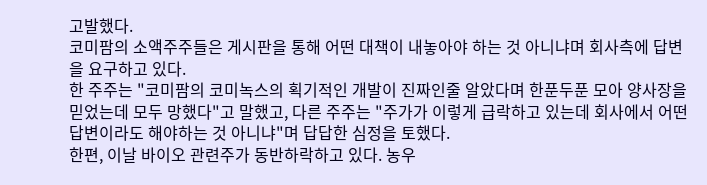고발했다.
코미팜의 소액주주들은 게시판을 통해 어떤 대책이 내놓아야 하는 것 아니냐며 회사측에 답변을 요구하고 있다.
한 주주는 "코미팜의 코미녹스의 획기적인 개발이 진짜인줄 알았다며 한푼두푼 모아 양사장을 믿었는데 모두 망했다"고 말했고, 다른 주주는 "주가가 이렇게 급락하고 있는데 회사에서 어떤 답변이라도 해야하는 것 아니냐"며 답답한 심정을 토했다.
한편, 이날 바이오 관련주가 동반하락하고 있다. 농우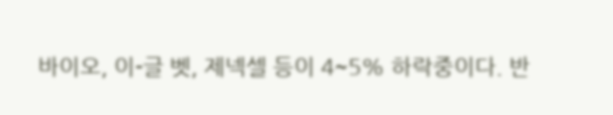바이오, 이-글 벳, 제넥셀 등이 4~5% 하락중이다. 반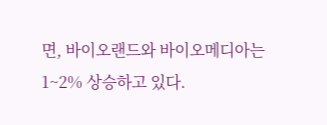면, 바이오랜드와 바이오메디아는 1~2% 상승하고 있다.